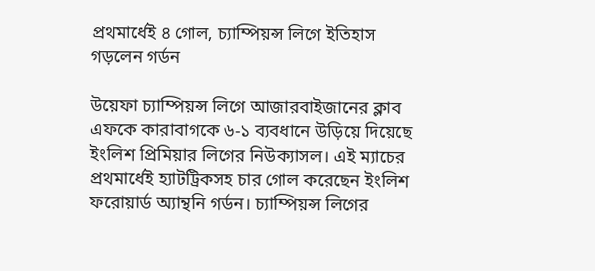প্রথমার্ধেই ৪ গোল, চ্যাম্পিয়ন্স লিগে ইতিহাস গড়লেন গর্ডন

উয়েফা চ্যাম্পিয়ন্স লিগে আজারবাইজানের ক্লাব এফকে কারাবাগকে ৬-১ ব্যবধানে উড়িয়ে দিয়েছে ইংলিশ প্রিমিয়ার লিগের নিউক্যাসল। এই ম্যাচের প্রথমার্ধেই হ্যাটট্রিকসহ চার গোল করেছেন ইংলিশ ফরোয়ার্ড অ্যান্থনি গর্ডন। চ্যাম্পিয়ন্স লিগের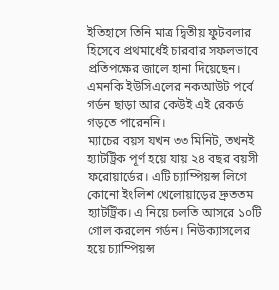ইতিহাসে তিনি মাত্র দ্বিতীয় ফুটবলার হিসেবে প্রথমার্ধেই চারবার সফলভাবে প্রতিপক্ষের জালে হানা দিয়েছেন। এমনকি ইউসিএলের নকআউট পর্বে গর্ডন ছাড়া আর কেউই এই রেকর্ড গড়তে পারেননি।
ম্যাচের বয়স যখন ৩৩ মিনিট, তখনই হ্যাটট্রিক পূর্ণ হয়ে যায় ২৪ বছর বয়সী ফরোয়ার্ডের। এটি চ্যাম্পিয়ন্স লিগে কোনো ইংলিশ খেলোয়াড়ের দ্রুততম হ্যাটট্রিক। এ নিয়ে চলতি আসরে ১০টি গোল করলেন গর্ডন। নিউক্যাসলের হয়ে চ্যাম্পিয়ন্স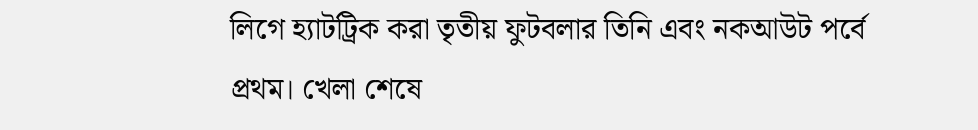লিগে হ্যাটট্রিক করা তৃতীয় ফুটবলার তিনি এবং নকআউট পর্বে প্রথম। খেলা শেষে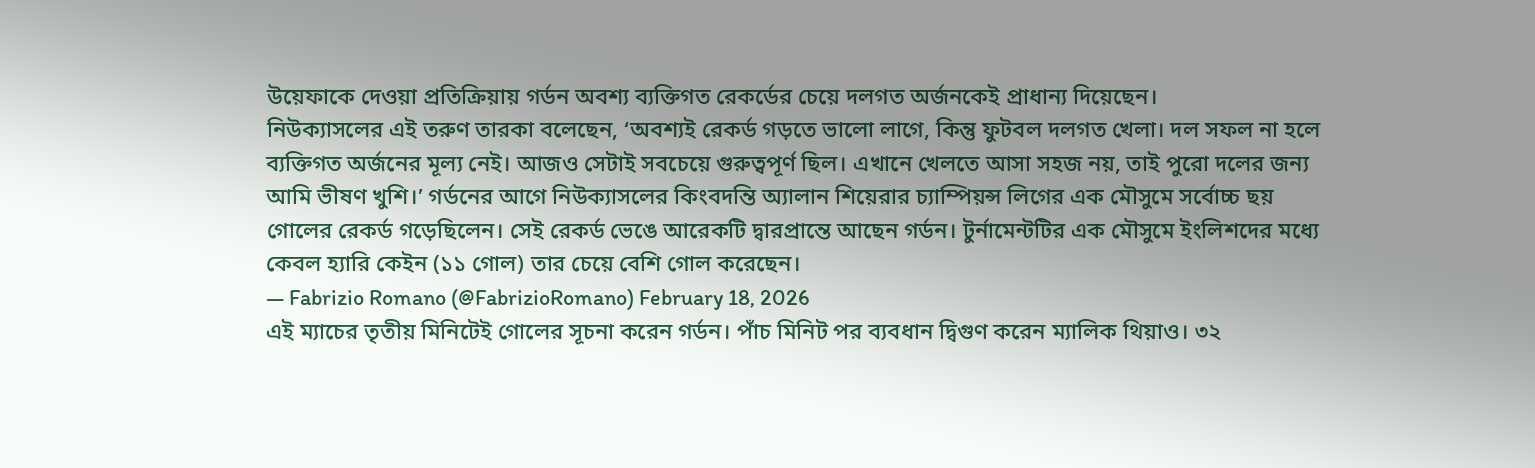উয়েফাকে দেওয়া প্রতিক্রিয়ায় গর্ডন অবশ্য ব্যক্তিগত রেকর্ডের চেয়ে দলগত অর্জনকেই প্রাধান্য দিয়েছেন।
নিউক্যাসলের এই তরুণ তারকা বলেছেন, ‘অবশ্যই রেকর্ড গড়তে ভালো লাগে, কিন্তু ফুটবল দলগত খেলা। দল সফল না হলে ব্যক্তিগত অর্জনের মূল্য নেই। আজও সেটাই সবচেয়ে গুরুত্বপূর্ণ ছিল। এখানে খেলতে আসা সহজ নয়, তাই পুরো দলের জন্য আমি ভীষণ খুশি।’ গর্ডনের আগে নিউক্যাসলের কিংবদন্তি অ্যালান শিয়েরার চ্যাম্পিয়ন্স লিগের এক মৌসুমে সর্বোচ্চ ছয় গোলের রেকর্ড গড়েছিলেন। সেই রেকর্ড ভেঙে আরেকটি দ্বারপ্রান্তে আছেন গর্ডন। টুর্নামেন্টটির এক মৌসুমে ইংলিশদের মধ্যে কেবল হ্যারি কেইন (১১ গোল) তার চেয়ে বেশি গোল করেছেন।
— Fabrizio Romano (@FabrizioRomano) February 18, 2026
এই ম্যাচের তৃতীয় মিনিটেই গোলের সূচনা করেন গর্ডন। পাঁচ মিনিট পর ব্যবধান দ্বিগুণ করেন ম্যালিক থিয়াও। ৩২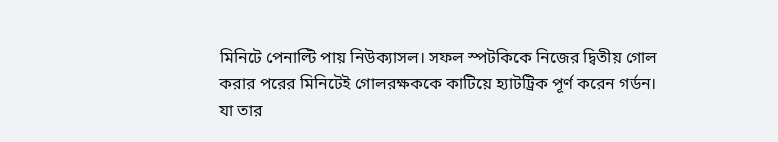মিনিটে পেনাল্টি পায় নিউক্যাসল। সফল স্পটকিকে নিজের দ্বিতীয় গোল করার পরের মিনিটেই গোলরক্ষককে কাটিয়ে হ্যাটট্রিক পূর্ণ করেন গর্ডন। যা তার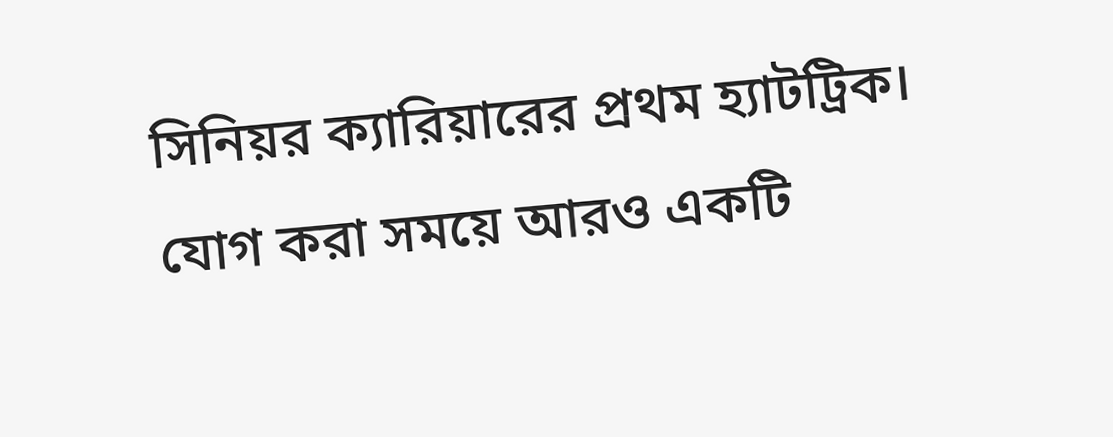সিনিয়র ক্যারিয়ারের প্রথম হ্যাটট্রিক। যোগ করা সময়ে আরও একটি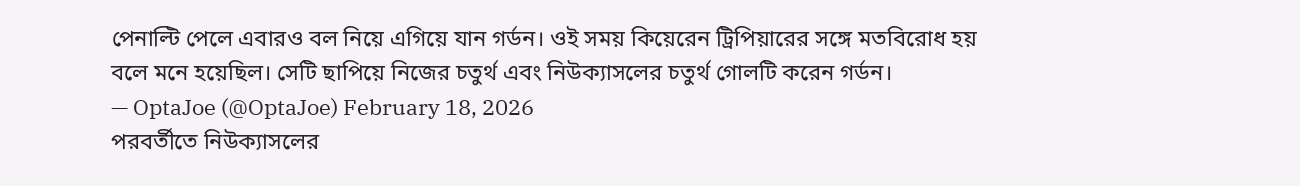পেনাল্টি পেলে এবারও বল নিয়ে এগিয়ে যান গর্ডন। ওই সময় কিয়েরেন ট্রিপিয়ারের সঙ্গে মতবিরোধ হয় বলে মনে হয়েছিল। সেটি ছাপিয়ে নিজের চতুর্থ এবং নিউক্যাসলের চতুর্থ গোলটি করেন গর্ডন।
— OptaJoe (@OptaJoe) February 18, 2026
পরবর্তীতে নিউক্যাসলের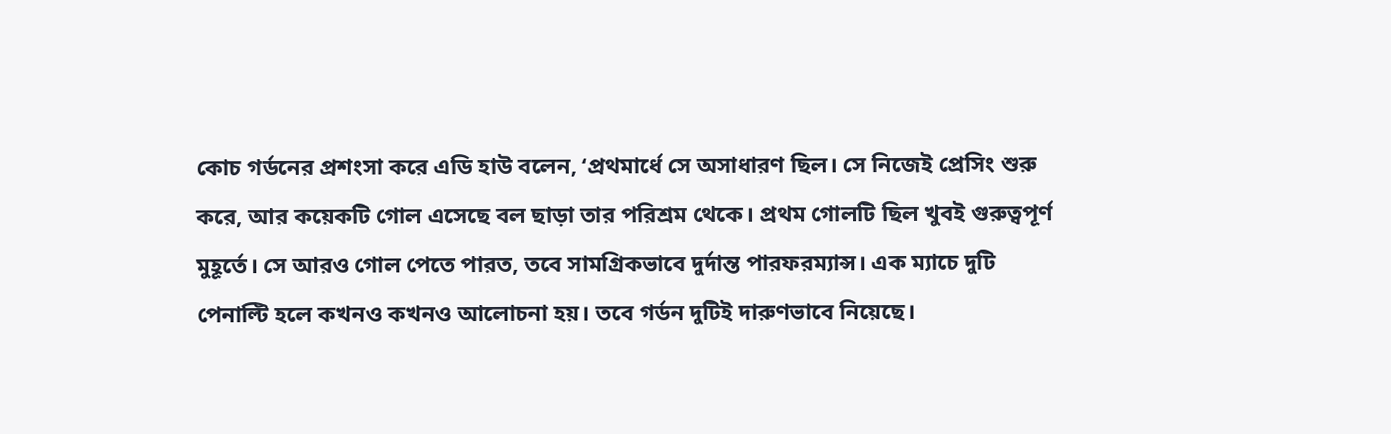কোচ গর্ডনের প্রশংসা করে এডি হাউ বলেন, ‘প্রথমার্ধে সে অসাধারণ ছিল। সে নিজেই প্রেসিং শুরু করে, আর কয়েকটি গোল এসেছে বল ছাড়া তার পরিশ্রম থেকে। প্রথম গোলটি ছিল খুবই গুরুত্বপূর্ণ মুহূর্তে। সে আরও গোল পেতে পারত, তবে সামগ্রিকভাবে দুর্দান্ত পারফরম্যান্স। এক ম্যাচে দুটি পেনাল্টি হলে কখনও কখনও আলোচনা হয়। তবে গর্ডন দুটিই দারুণভাবে নিয়েছে।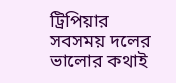ট্রিপিয়ার সবসময় দলের ভালোর কথাই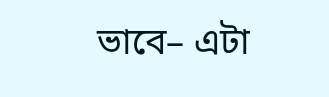ভাবে– এটা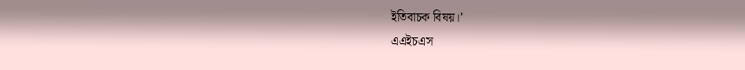ইতিবাচক বিষয়।’
এএইচএস